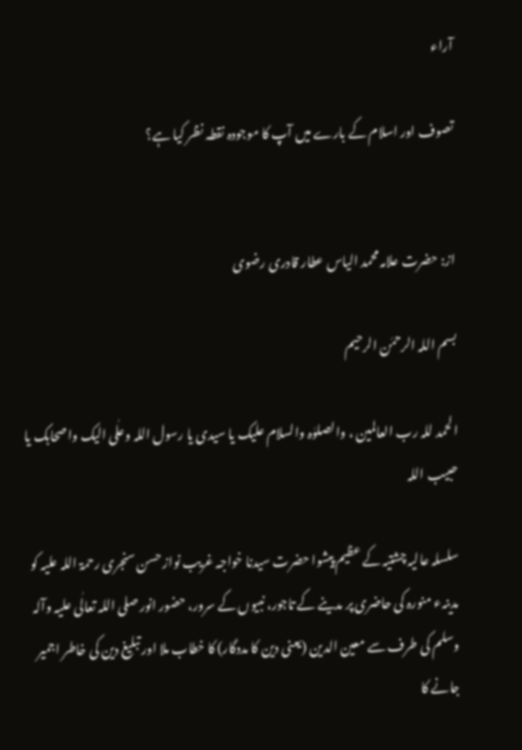آراء

تصوف اور اسلام کے بارے میں آپ کا موجودہ نقطہ نظر کیا ہے؟


از: حضرت علامہ محمد الیاس عطار قادری رضوی

بسم اللہ الرحمٰن الرحیم

الحمد للہ رب العالمین ، والصلوٰہ والسلام علیک یا سیدی یا رسول اللہ وعلٰی الیک واصحابک یا حبیب اللہ

سلسلہ عالیہ چشتیہ کے عظیم پیشوا حضرت سیدنا خواجہ غریب نواز حسن سنجری رحمۃ اللہ علیہ کو مدینہء منورہ کی حاضری پر مدینے کے تاجور، نبیوں کے سرور، حضور انور صلی اللہ تعالٰی علیہ وآلہ وسلم کی طرف سے معین الدین (یعنی دین کا مددگار) کا خطاب ملا اور تبلیغ دین کی خاطر اجمیر جانے کا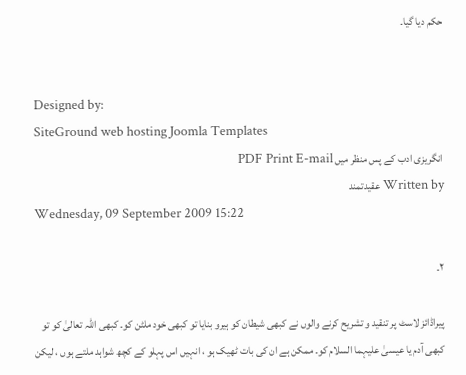حکم دیا گیا۔


Designed by:
SiteGround web hosting Joomla Templates
انگریزی ادب کے پس منظر میں PDF Print E-mail
Written by عقیدتمند
Wednesday, 09 September 2009 15:22

۲۔

پیراڈائز لاسٹ پر تنقید و تشریح کرنے والوں نے کبھی شیطان کو ہیرو بنایا تو کبھی خود ملٹن کو۔ کبھی اللہ تعالیٰ کو تو کبھی آدم یا عیسیٰ علیہما السلام کو۔ ممکن ہے ان کی بات ٹھیک ہو ، انہیں اس پہلو کے کچھ شواہد ملتے ہوں ، لیکن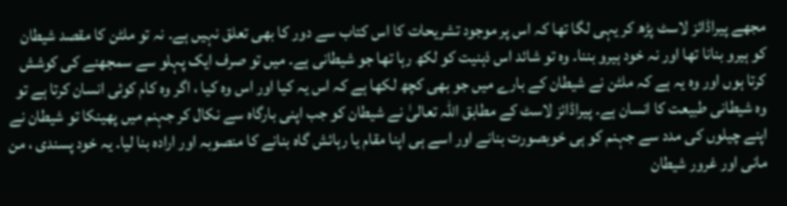مجھے پیراڈائز لاسٹ پڑھ کر یہی لگا تھا کہ اس پر موجود تشریحات کا اس کتاب سے دور کا بھی تعلق نہیں ہے۔ نہ تو ملٹن کا مقصد شیطان کو ہیرو بنانا تھا اور نہ خود ہیرو بننا۔ وہ تو شائد اس ذہنیت کو لکھ رہا تھا جو شیطانی ہے۔ میں تو صرف ایک پہلو سے سمجھنے کی کوشش کرتا ہوں اور وہ یہ ہے کہ ملٹن نے شیطان کے بارے میں جو بھی کچھ لکھا ہے کہ اس یہ کیا اور اس وہ کیا ، اگر وہ کام کوئی انسان کرتا ہے تو وہ شیطانی طبیعت کا انسان ہے۔ پیراڈائز لاسٹ کے مطابق اللہ تعالیٰ نے شیطان کو جب اپنی بارگاہ سے نکال کر جہنم میں پھینکا تو شیطان نے اپنے چیلوں کی مدد سے جہنم کو ہی خوبصورت بنانے اور اسے ہی اپنا مقام یا رہائش گاہ بنانے کا منصوبہ اور ارادہ بنا لیا۔ یہ خود پسندی ، من مانی اور غرور شیطان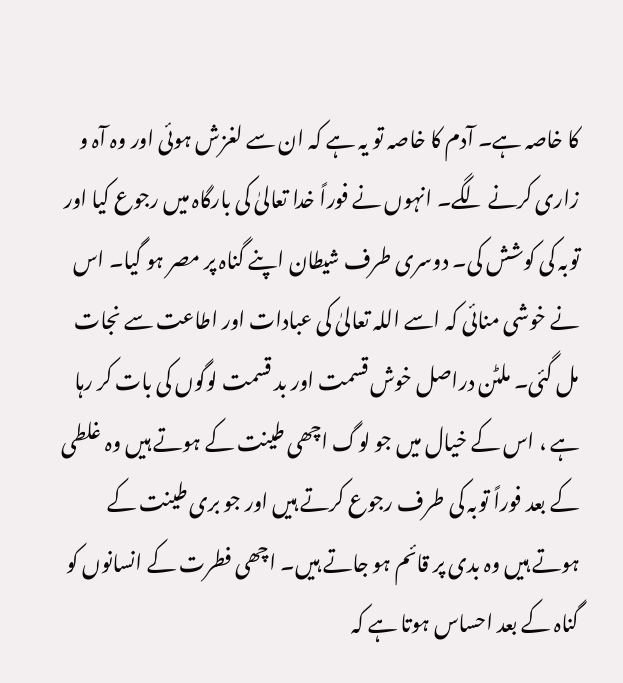کا خاصہ ہے۔ آدم کا خاصہ تو یہ ہے کہ ان سے لغزش ہوئی اور وہ آہ و زاری کرنے لگے۔ انہوں نے فوراً خدا تعالیٰ کی بارگاہ میں رجوع کیا اور توبہ کی کوشش کی۔ دوسری طرف شیطان اپنے گناہ پر مصر ہو گیا۔ اس نے خوشی منائی کہ اسے اللہ تعالیٰ کی عبادات اور اطاعت سے نجات مل گئی۔ ملٹن دراصل خوش قسمت اور بد قسمت لوگوں کی بات کر رہا ہے ، اس کے خیال میں جو لوگ اچھی طینت کے ہوتے ہیں وہ غلطی کے بعد فوراً توبہ کی طرف رجوع کرتے ہیں اور جو بری طینت کے ہوتے ہیں وہ بدی پر قائم ہو جاتے ہیں۔ اچھی فطرت کے انسانوں کو گناہ کے بعد احساس ہوتا ہے کہ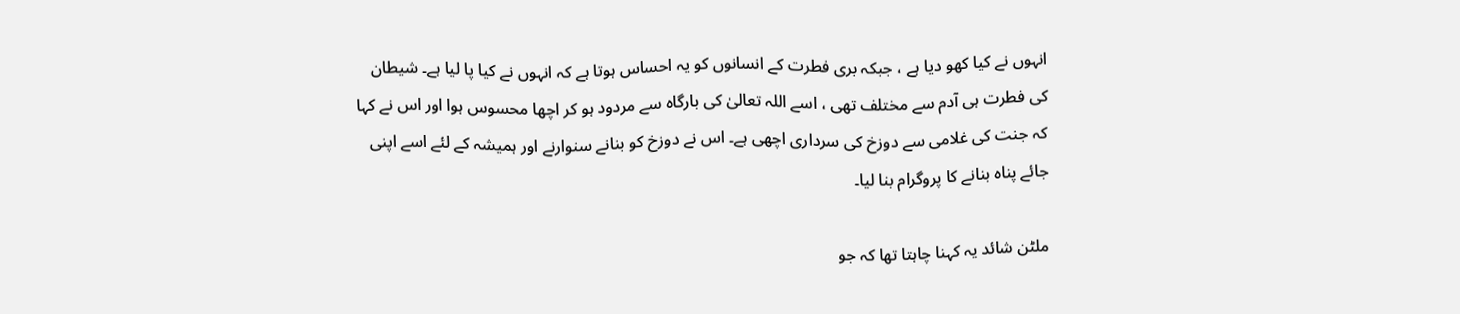انہوں نے کیا کھو دیا ہے ، جبکہ بری فطرت کے انسانوں کو یہ احساس ہوتا ہے کہ انہوں نے کیا پا لیا ہے۔ شیطان کی فطرت ہی آدم سے مختلف تھی ، اسے اللہ تعالیٰ کی بارگاہ سے مردود ہو کر اچھا محسوس ہوا اور اس نے کہا کہ جنت کی غلامی سے دوزخ کی سرداری اچھی ہے۔ اس نے دوزخ کو بنانے سنوارنے اور ہمیشہ کے لئے اسے اپنی جائے پناہ بنانے کا پروگرام بنا لیا۔

ملٹن شائد یہ کہنا چاہتا تھا کہ جو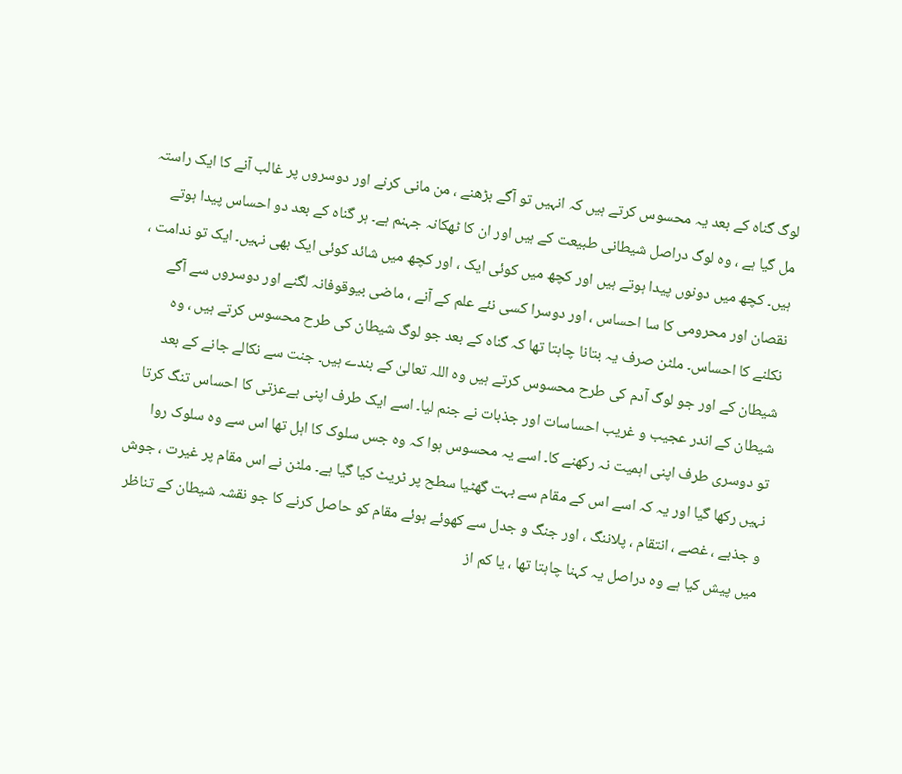لوگ گناہ کے بعد یہ محسوس کرتے ہیں کہ انہیں تو آگے بڑھنے ، من مانی کرنے اور دوسروں پر غالب آنے کا ایک راستہ مل گیا ہے ، وہ لوگ دراصل شیطانی طبیعت کے ہیں اور ان کا ٹھکانہ جہنم ہے۔ ہر گناہ کے بعد دو احساس پیدا ہوتے ہیں۔ کچھ میں دونوں پیدا ہوتے ہیں اور کچھ میں کوئی ایک ، اور کچھ میں شائد کوئی ایک بھی نہیں۔ ایک تو ندامت ، نقصان اور محرومی کا سا احساس ، اور دوسرا کسی نئے علم کے آنے ، ماضی بیوقوفانہ لگنے اور دوسروں سے آگے نکلنے کا احساس۔ ملٹن صرف یہ بتانا چاہتا تھا کہ گناہ کے بعد جو لوگ شیطان کی طرح محسوس کرتے ہیں ، وہ شیطان کے اور جو لوگ آدم کی طرح محسوس کرتے ہیں وہ اللہ تعالیٰ کے بندے ہیں۔ جنت سے نکالے جانے کے بعد شیطان کے اندر عجیب و غریب احساسات اور جذبات نے جنم لیا۔ اسے ایک طرف اپنی بےعزتی کا احساس تنگ کرتا تو دوسری طرف اپنی اہمیت نہ رکھنے کا۔ اسے یہ محسوس ہوا کہ وہ جس سلوک کا اہل تھا اس سے وہ سلوک روا نہیں رکھا گیا اور یہ کہ اسے اس کے مقام سے بہت گھٹیا سطح پر ٹریٹ کیا گیا ہے۔ ملٹن نے اس مقام پر غیرت ، جوش و جذبے ، غصے ، انتقام ، پلاننگ ، اور جنگ و جدل سے کھوئے ہوئے مقام کو حاصل کرنے کا جو نقشہ شیطان کے تناظر میں پیش کیا ہے وہ دراصل یہ کہنا چاہتا تھا ، یا کم از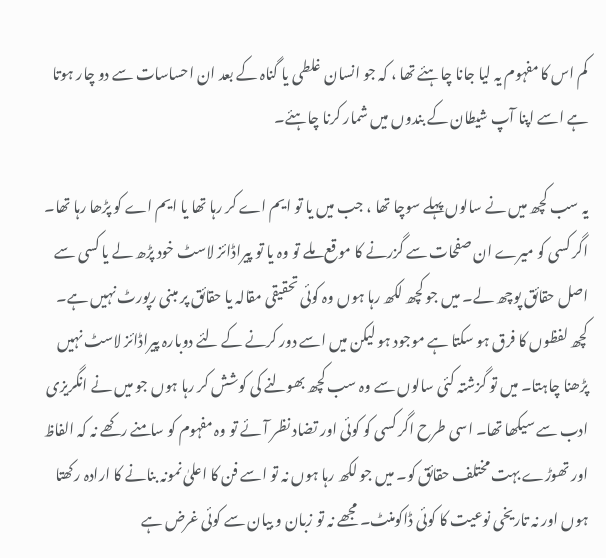کم اس کا مفہوم یہ لیا جانا چاہئے تھا ، کہ جو انسان غلطی یا گناہ کے بعد ان احساسات سے دو چار ہوتا ہے اسے اپنا آپ شیطان کے بندوں میں شمار کرنا چاہئے۔

یہ سب کچھ میں نے سالوں پہلے سوچا تھا ، جب میں یا تو ایم اے کر رہا تھا یا ایم اے کو پڑھا رہا تھا۔ اگر کسی کو میرے ان صفحات سے گزرنے کا موقع ملے تو وہ یا تو پیراڈائز لاسٹ خود پڑھ لے یا کسی سے اصل حقائق پوچھ لے۔ میں جو کچھ لکھ رہا ہوں وہ کوئی تحقیقی مقالہ یا حقائق پر مبنی رپورٹ نہیں ہے۔ کچھ لفظوں کا فرق ہو سکتا ہے موجود ہو لیکن میں اسے دور کرنے کے لئے دوبارہ پیراڈائز لاسٹ نہیں پڑھنا چاہتا۔ میں تو گزشتہ کئی سالوں سے وہ سب کچھ بھولنے کی کوشش کر رہا ہوں جو میں نے انگریزی ادب سے سیکھا تھا۔ اسی طرح اگر کسی کو کوئی اور تضاد نظر آئے تو وہ مفہوم کو سامنے رکھے نہ کہ الفاظ اور تھوڑے بہت مختلف حقائق کو۔ میں جو لکھ رہا ہوں نہ تو اسے فن کا اعلیٰ نمونہ بنانے کا ارادہ رکھتا ہوں اور نہ تاریخی نوعیت کا کوئی ڈاکومنٹ۔ مجھے نہ تو زبان و بیان سے کوئی غرض ہے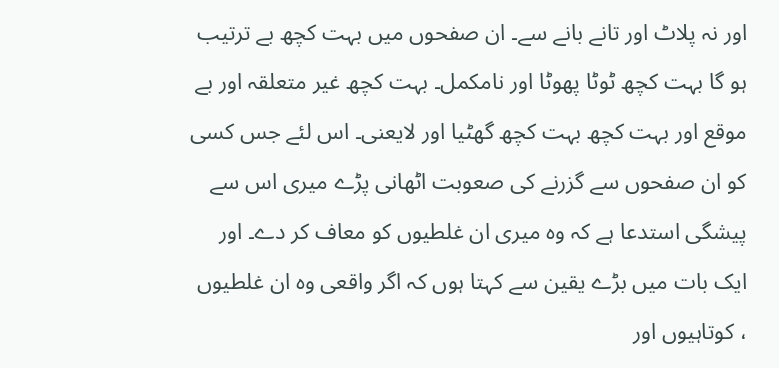اور نہ پلاٹ اور تانے بانے سے۔ ان صفحوں میں بہت کچھ بے ترتیب ہو گا بہت کچھ ٹوٹا پھوٹا اور نامکمل۔ بہت کچھ غیر متعلقہ اور بے موقع اور بہت کچھ بہت کچھ گھٹیا اور لایعنی۔ اس لئے جس کسی کو ان صفحوں سے گزرنے کی صعوبت اٹھانی پڑے میری اس سے پیشگی استدعا ہے کہ وہ میری ان غلطیوں کو معاف کر دے۔ اور ایک بات میں بڑے یقین سے کہتا ہوں کہ اگر واقعی وہ ان غلطیوں ، کوتاہیوں اور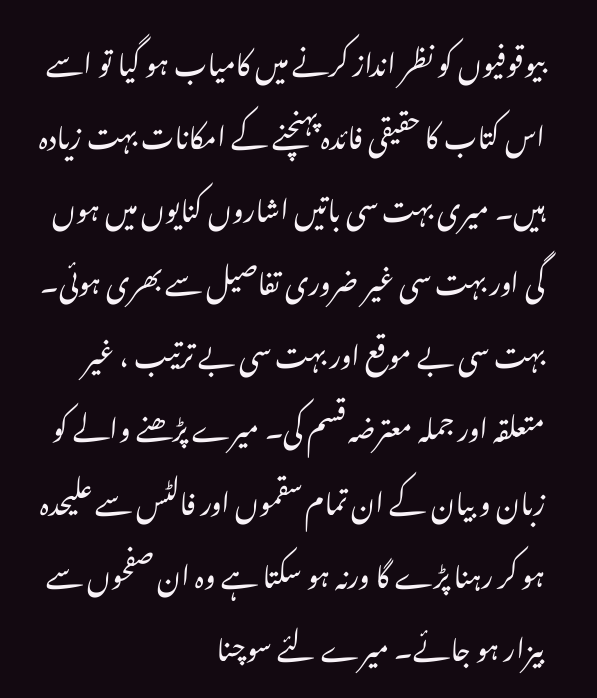بیوقوفیوں کو نظر انداز کرنے میں کامیاب ہو گیا تو اسے اس کتاب کا حقیقی فائدہ پہنچنے کے امکانات بہت زیادہ ہیں۔ میری بہت سی باتیں اشاروں کنایوں میں ہوں گی اور بہت سی غیر ضروری تفاصیل سے بھری ہوئی۔ بہت سی بے موقع اور بہت سی بے ترتیب ، غیر متعلقہ اور جملہ معترضہ قسم کی۔ میرے پڑھنے والے کو زبان و بیان کے ان تمام سقموں اور فالٹس سے علیحدہ ہو کر رہنا پڑے گا ورنہ ہو سکتا ہے وہ ان صفحوں سے بیزار ہو جائے۔ میرے لئے سوچنا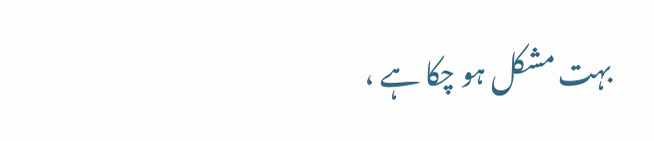بہت مشکل ہو چکا ہے ،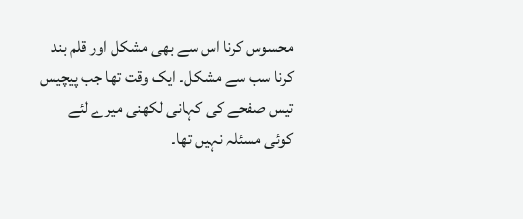محسوس کرنا اس سے بھی مشکل اور قلم بند کرنا سب سے مشکل۔ ایک وقت تھا جب پیچیس تیس صفحے کی کہانی لکھنی میرے لئے کوئی مسئلہ نہیں تھا۔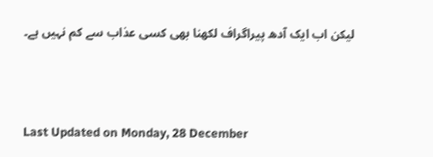لیکن اب ایک آدھ پیراگراف لکھنا بھی کسی عذاب سے کم نہیں ہے۔



Last Updated on Monday, 28 December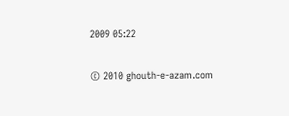2009 05:22

© 2010 ghouth-e-azam.com